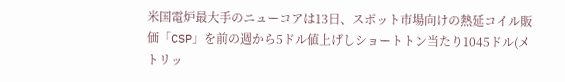米国電炉最大手のニューコアは13日、スポット市場向けの熱延コイル販価「CSP」を前の週から5ドル値上げしショートトン当たり1045ドル(メトリッ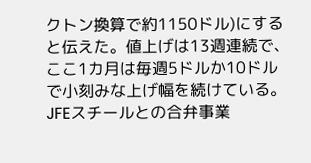クトン換算で約1150ドル)にすると伝えた。値上げは13週連続で、ここ1カ月は毎週5ドルか10ドルで小刻みな上げ幅を続けている。 JFEスチールとの合弁事業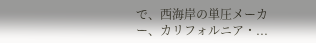で、西海岸の単圧メーカー、カリフォルニア・...